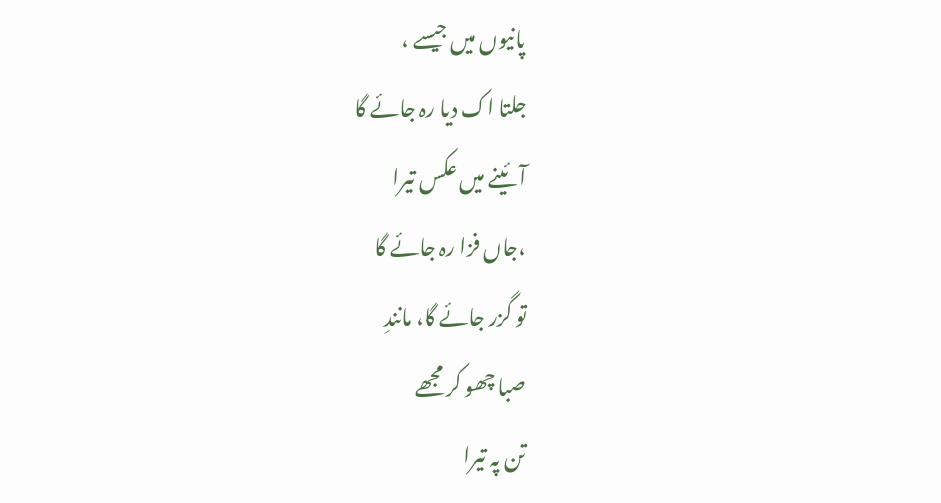پانیوں میں جیسے ،
جلتا اک دیا رہ جائے گا
آئینے میں عکس تیرا
،جاں فزا رہ جائے گا
تو گزر جائے گا، مانندِ
صبا چھو کر مجھے
تن پہ تیرا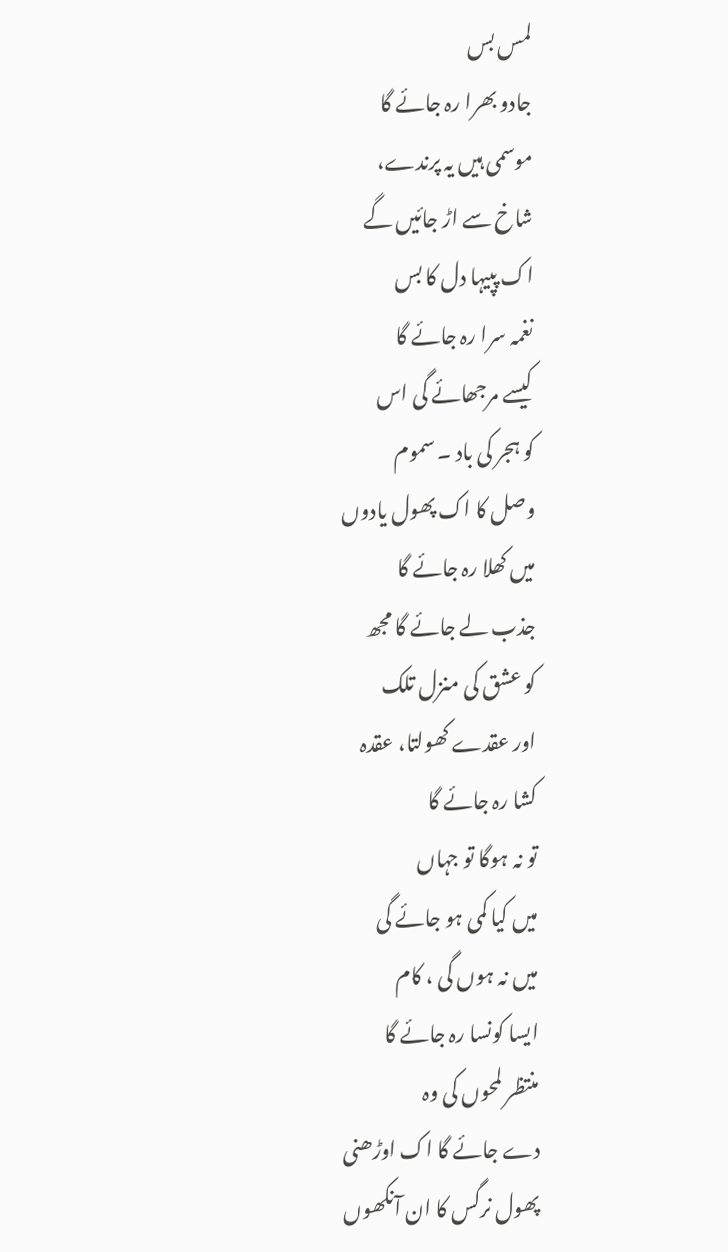لمس بس
جادو بھرا رہ جائے گا
موسمی ہیں یہ پرندے،
شاخ سے اڑ جائیں گے
اک پپیہا دل کا بس
نغمہ سرا رہ جائے گا
کیسے مرجھائے گی اس
کو ہجر کی باد ۔ سموم
وصل کا اک پھول یادوں
میں کھلا رہ جائے گا
جذب لے جائے گا مجھ
کو عشق کی منزل تلک
اور عقدے کھولتا، عقدہ
کشا رہ جائے گا
تو نہ ہوگا تو جہاں
میں کیا کمی ہو جائے گی
میں نہ ہوں گی ، کام
ایسا کونسا رہ جائے گا
منتظر لمحوں کی وہ
دے جائے گا اک اوڑھنی
پھول نرگس کا ان آنکھوں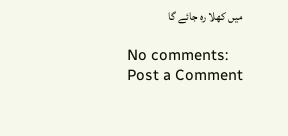میں کھلا رہ جائے گا

No comments:
Post a Comment